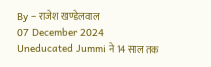By – राजेश खण्डेलवाल
07 December 2024
Uneducated Jummi ने 14 साल तक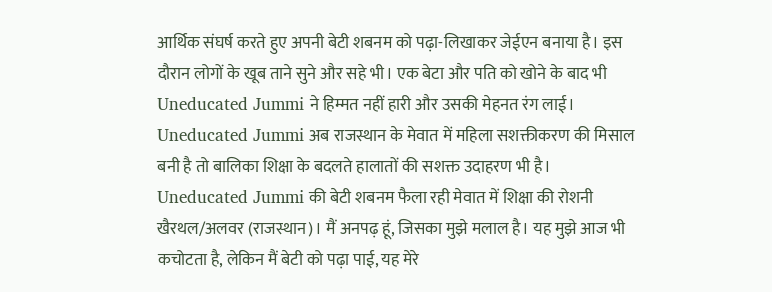आर्थिक संघर्ष करते हुए अपनी बेटी शबनम को पढ़ा-लिखाकर जेईएन बनाया है। इस दौरान लोगों के खूब ताने सुने और सहे भी। एक बेटा और पति को खोने के बाद भी Uneducated Jummi ने हिम्मत नहीं हारी और उसकी मेहनत रंग लाई। Uneducated Jummi अब राजस्थान के मेवात में महिला सशक्तीकरण की मिसाल बनी है तो बालिका शिक्षा के बदलते हालातों की सशक्त उदाहरण भी है।
Uneducated Jummi की बेटी शबनम फैला रही मेवात में शिक्षा की रोशनी
खैरथल/अलवर (राजस्थान)। मैं अनपढ़ हूं, जिसका मुझे मलाल है। यह मुझे आज भी कचोटता है, लेकिन मैं बेटी को पढ़ा पाई, यह मेरे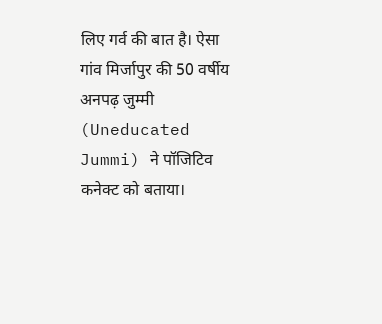लिए गर्व की बात है। ऐसा गांव मिर्जापुर की 50 वर्षीय अनपढ़ जुम्मी (Uneducated Jummi) ने पॉजिटिव कनेक्ट को बताया।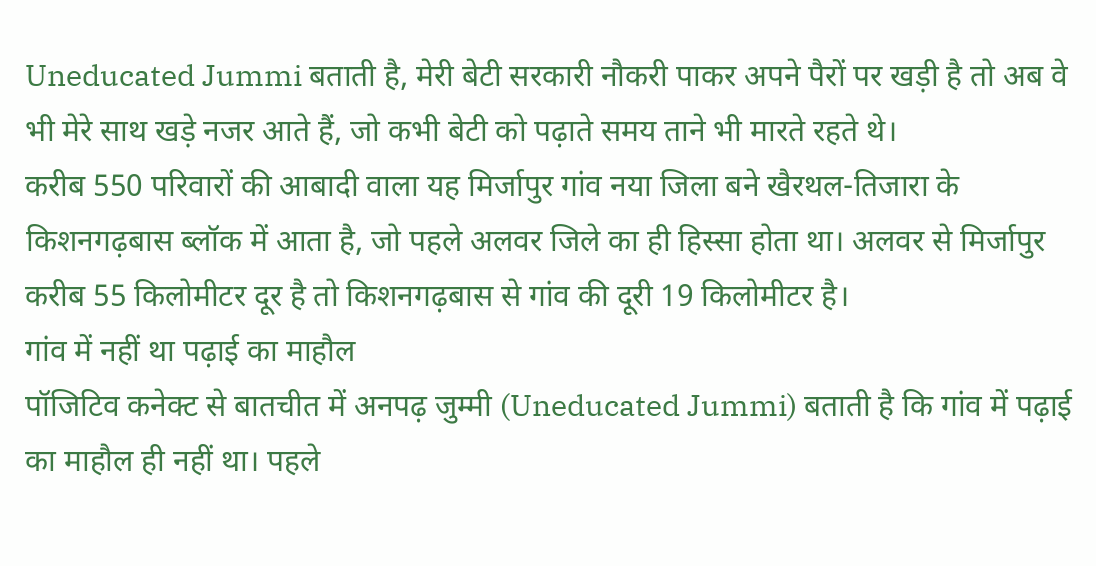Uneducated Jummi बताती है, मेरी बेटी सरकारी नौकरी पाकर अपने पैरों पर खड़ी है तो अब वे भी मेरे साथ खड़े नजर आते हैं, जो कभी बेटी को पढ़ाते समय ताने भी मारते रहते थे।
करीब 550 परिवारों की आबादी वाला यह मिर्जापुर गांव नया जिला बने खैरथल-तिजारा के किशनगढ़बास ब्लॉक में आता है, जो पहले अलवर जिले का ही हिस्सा होता था। अलवर से मिर्जापुर करीब 55 किलोमीटर दूर है तो किशनगढ़बास से गांव की दूरी 19 किलोमीटर है।
गांव में नहीं था पढ़ाई का माहौल
पॉजिटिव कनेक्ट से बातचीत में अनपढ़ जुम्मी (Uneducated Jummi) बताती है कि गांव में पढ़ाई का माहौल ही नहीं था। पहले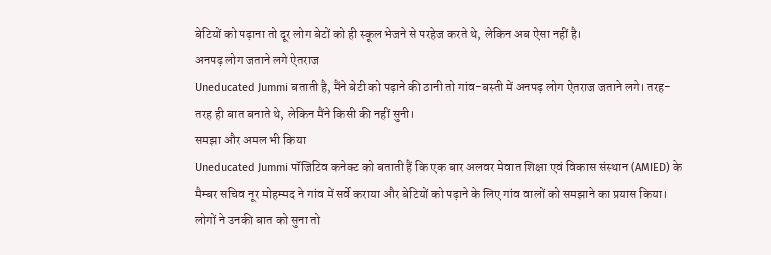बेटियों को पढ़ाना तो दूर लोग बेटों को ही स्कूल भेजने से परहेज करते थे, लेकिन अब ऐसा नहीं है।
अनपढ़ लोग जताने लगे ऐतराज
Uneducated Jummi बताती है, मैंने बेटी को पढ़ाने की ठानी तो गांव-बस्ती में अनपढ़ लोग ऐतराज जताने लगे। तरह-तरह ही बात बनाते थे, लेकिन मैंने किसी की नहीं सुनी।
समझा और अमल भी किया
Uneducated Jummi पॉजिटिव कनेक्ट को बताती हैं कि एक बार अलवर मेवात शिक्षा एवं विकास संस्थान (AMIED) के मैम्बर सचिव नूर मोहम्मद ने गांव में सर्वे कराया और बेटियों को पढ़ाने के लिए गांव वालों को समझाने का प्रयास किया। लोगों ने उनकी बात को सुना तो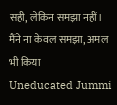सही, लेकिन समझा नहीं।
मैंने ना केवल समझा, अमल भी किया
Uneducated Jummi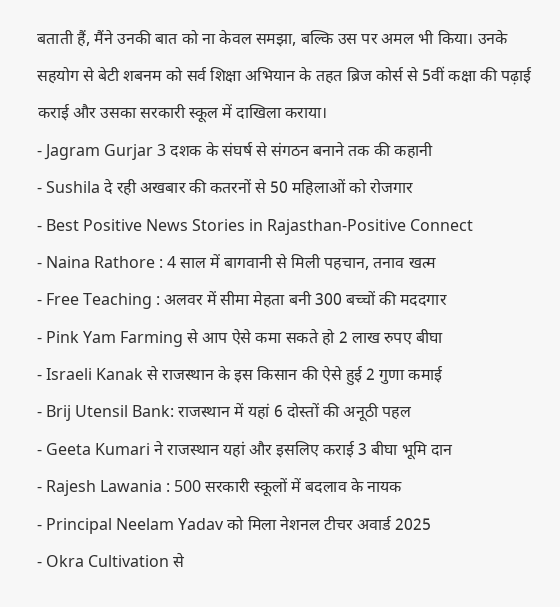बताती हैं, मैंने उनकी बात को ना केवल समझा, बल्कि उस पर अमल भी किया। उनके सहयोग से बेटी शबनम को सर्व शिक्षा अभियान के तहत ब्रिज कोर्स से 5वीं कक्षा की पढ़ाई कराई और उसका सरकारी स्कूल में दाखिला कराया।
- Jagram Gurjar 3 दशक के संघर्ष से संगठन बनाने तक की कहानी
- Sushila दे रही अखबार की कतरनों से 50 महिलाओं को रोजगार
- Best Positive News Stories in Rajasthan-Positive Connect
- Naina Rathore : 4 साल में बागवानी से मिली पहचान, तनाव खत्म
- Free Teaching : अलवर में सीमा मेहता बनी 300 बच्चों की मददगार
- Pink Yam Farming से आप ऐसे कमा सकते हो 2 लाख रुपए बीघा
- Israeli Kanak से राजस्थान के इस किसान की ऐसे हुई 2 गुणा कमाई
- Brij Utensil Bank: राजस्थान में यहां 6 दोस्तों की अनूठी पहल
- Geeta Kumari ने राजस्थान यहां और इसलिए कराई 3 बीघा भूमि दान
- Rajesh Lawania : 500 सरकारी स्कूलों में बदलाव के नायक
- Principal Neelam Yadav को मिला नेशनल टीचर अवार्ड 2025
- Okra Cultivation से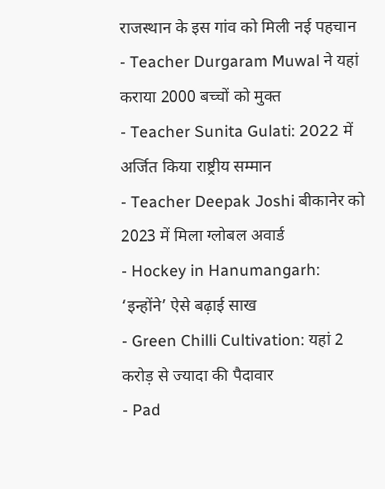राजस्थान के इस गांव को मिली नई पहचान
- Teacher Durgaram Muwal ने यहां कराया 2000 बच्चों को मुक्त
- Teacher Sunita Gulati: 2022 में अर्जित किया राष्ट्रीय सम्मान
- Teacher Deepak Joshi बीकानेर को 2023 में मिला ग्लोबल अवार्ड
- Hockey in Hanumangarh: ‘इन्होंने’ ऐसे बढ़ाई साख
- Green Chilli Cultivation: यहां 2 करोड़ से ज्यादा की पैदावार
- Pad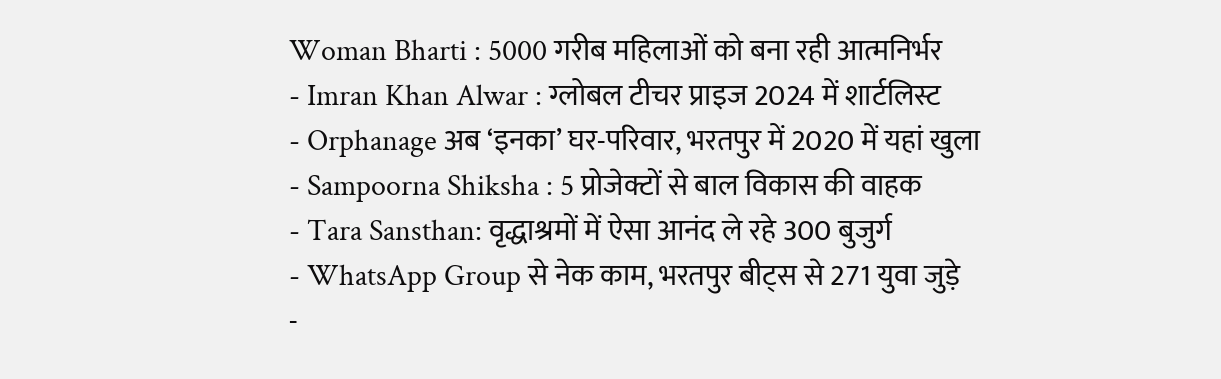Woman Bharti : 5000 गरीब महिलाओं को बना रही आत्मनिर्भर
- Imran Khan Alwar : ग्लोबल टीचर प्राइज 2024 में शार्टलिस्ट
- Orphanage अब ‘इनका’ घर-परिवार, भरतपुर में 2020 में यहां खुला
- Sampoorna Shiksha : 5 प्रोजेक्टों से बाल विकास की वाहक
- Tara Sansthan: वृद्धाश्रमों में ऐसा आनंद ले रहे 300 बुजुर्ग
- WhatsApp Group से नेक काम, भरतपुर बीट्स से 271 युवा जुड़े
-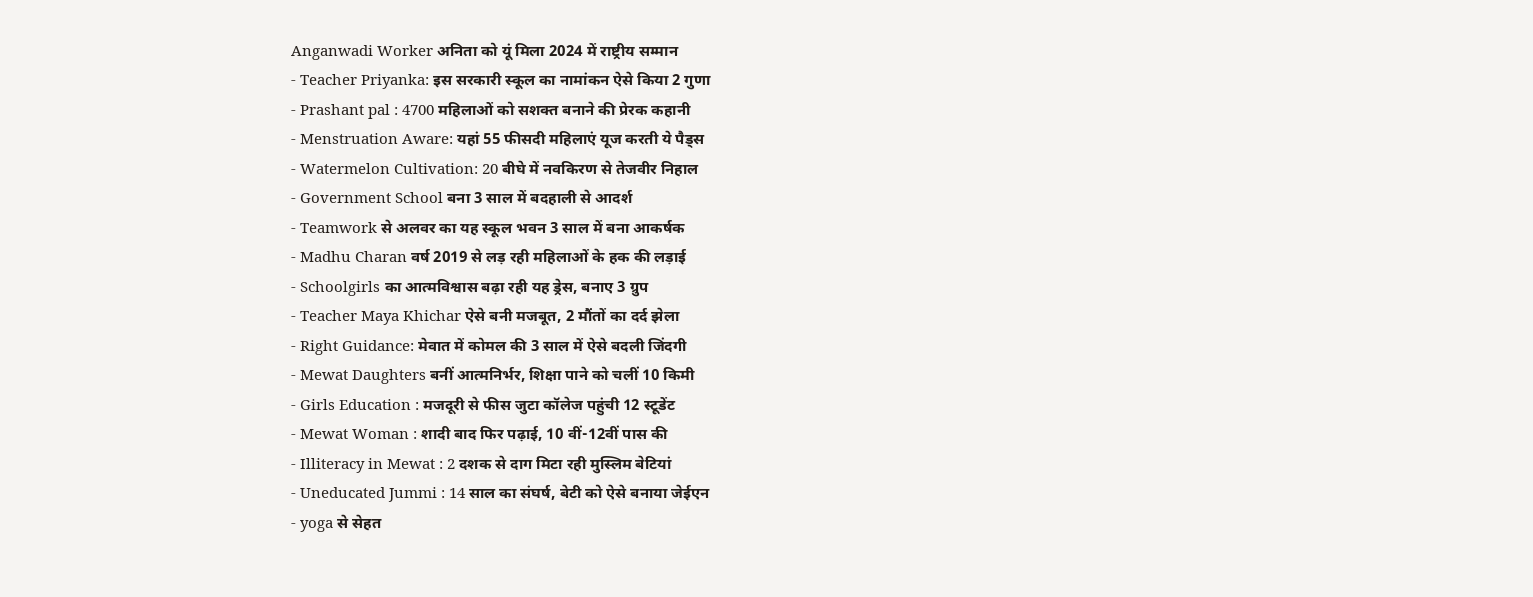Anganwadi Worker अनिता को यूं मिला 2024 में राष्ट्रीय सम्मान
- Teacher Priyanka: इस सरकारी स्कूल का नामांकन ऐसे किया 2 गुणा
- Prashant pal : 4700 महिलाओं को सशक्त बनाने की प्रेरक कहानी
- Menstruation Aware: यहां 55 फीसदी महिलाएं यूज करती ये पैड्स
- Watermelon Cultivation: 20 बीघे में नवकिरण से तेजवीर निहाल
- Government School बना 3 साल में बदहाली से आदर्श
- Teamwork से अलवर का यह स्कूल भवन 3 साल में बना आकर्षक
- Madhu Charan वर्ष 2019 से लड़ रही महिलाओं के हक की लड़ाई
- Schoolgirls का आत्मविश्वास बढ़ा रही यह ड्रेस, बनाए 3 ग्रुप
- Teacher Maya Khichar ऐसे बनी मजबूत, 2 मौंतों का दर्द झेला
- Right Guidance: मेवात में कोमल की 3 साल में ऐसे बदली जिंदगी
- Mewat Daughters बनीं आत्मनिर्भर, शिक्षा पाने को चलीं 10 किमी
- Girls Education : मजदूरी से फीस जुटा कॉलेज पहुंची 12 स्टूडेंट
- Mewat Woman : शादी बाद फिर पढ़ाई, 10 वीं-12वीं पास की
- Illiteracy in Mewat : 2 दशक से दाग मिटा रही मुस्लिम बेटियां
- Uneducated Jummi : 14 साल का संघर्ष, बेटी को ऐसे बनाया जेईएन
- yoga से सेहत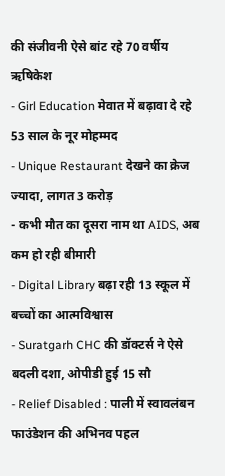की संजीवनी ऐसे बांट रहे 70 वर्षीय ऋषिकेश
- Girl Education मेवात में बढ़ावा दे रहे 53 साल के नूर मोहम्मद
- Unique Restaurant देखने का क्रेज ज्यादा, लागत 3 करोड़
- कभी मौत का दूसरा नाम था AIDS, अब कम हो रही बीमारी
- Digital Library बढ़ा रही 13 स्कूल में बच्चों का आत्मविश्वास
- Suratgarh CHC की डॉक्टर्स ने ऐसे बदली दशा, ओपीडी हुई 15 सौ
- Relief Disabled : पाली में स्वावलंबन फाउंडेशन की अभिनव पहल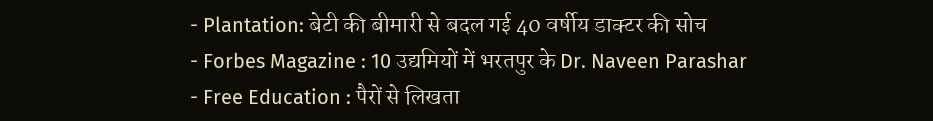- Plantation: बेटी की बीमारी से बदल गई 40 वर्षीय डाक्टर की सोच
- Forbes Magazine : 10 उद्यमियों में भरतपुर के Dr. Naveen Parashar
- Free Education : पैरों से लिखता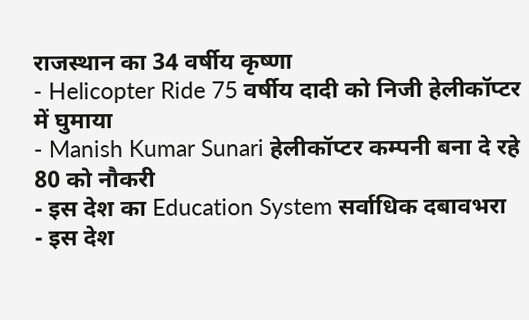राजस्थान का 34 वर्षीय कृष्णा
- Helicopter Ride 75 वर्षीय दादी को निजी हेलीकॉप्टर में घुमाया
- Manish Kumar Sunari हेलीकॉप्टर कम्पनी बना दे रहे 80 को नौकरी
- इस देश का Education System सर्वाधिक दबावभरा
- इस देश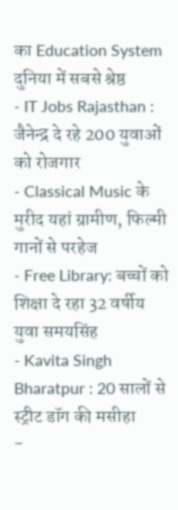का Education System दुनिया में सबसे श्रेष्ठ
- IT Jobs Rajasthan : जैनेन्द्र दे रहे 200 युवाओं को रोजगार
- Classical Music के मुरीद यहां ग्रामीण, फिल्मी गानों से परहेज
- Free Library: बच्चों को शिक्षा दे रहा 32 वर्षीय युवा समयसिंह
- Kavita Singh Bharatpur : 20 सालों से स्ट्रीट डॉग की मसीहा
-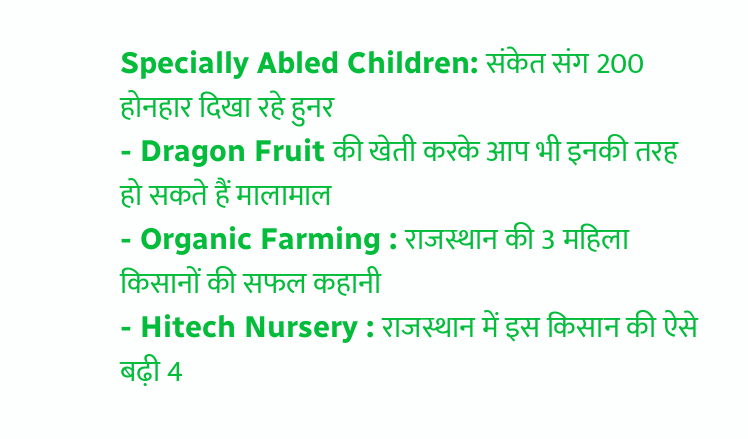Specially Abled Children: संकेत संग 200 होनहार दिखा रहे हुनर
- Dragon Fruit की खेती करके आप भी इनकी तरह हो सकते हैं मालामाल
- Organic Farming : राजस्थान की 3 महिला किसानों की सफल कहानी
- Hitech Nursery : राजस्थान में इस किसान की ऐसे बढ़ी 4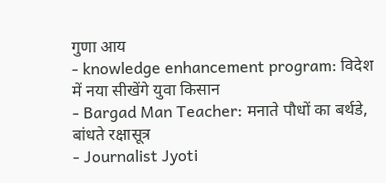गुणा आय
- knowledge enhancement program: विदेश में नया सीखेंगे युवा किसान
- Bargad Man Teacher: मनाते पौधों का बर्थडे, बांधते रक्षासूत्र
- Journalist Jyoti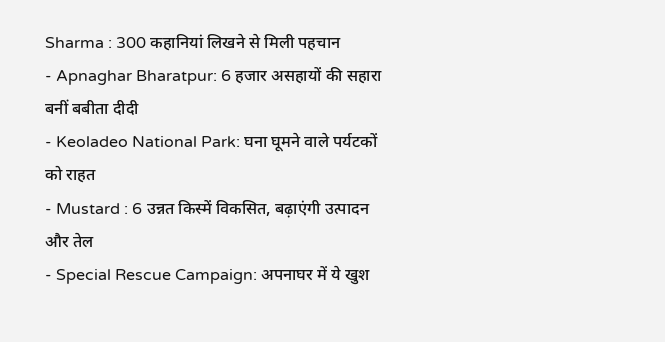Sharma : 300 कहानियां लिखने से मिली पहचान
- Apnaghar Bharatpur: 6 हजार असहायों की सहारा बनीं बबीता दीदी
- Keoladeo National Park: घना घूमने वाले पर्यटकों को राहत
- Mustard : 6 उन्नत किस्में विकसित, बढ़ाएंगी उत्पादन और तेल
- Special Rescue Campaign: अपनाघर में ये खुश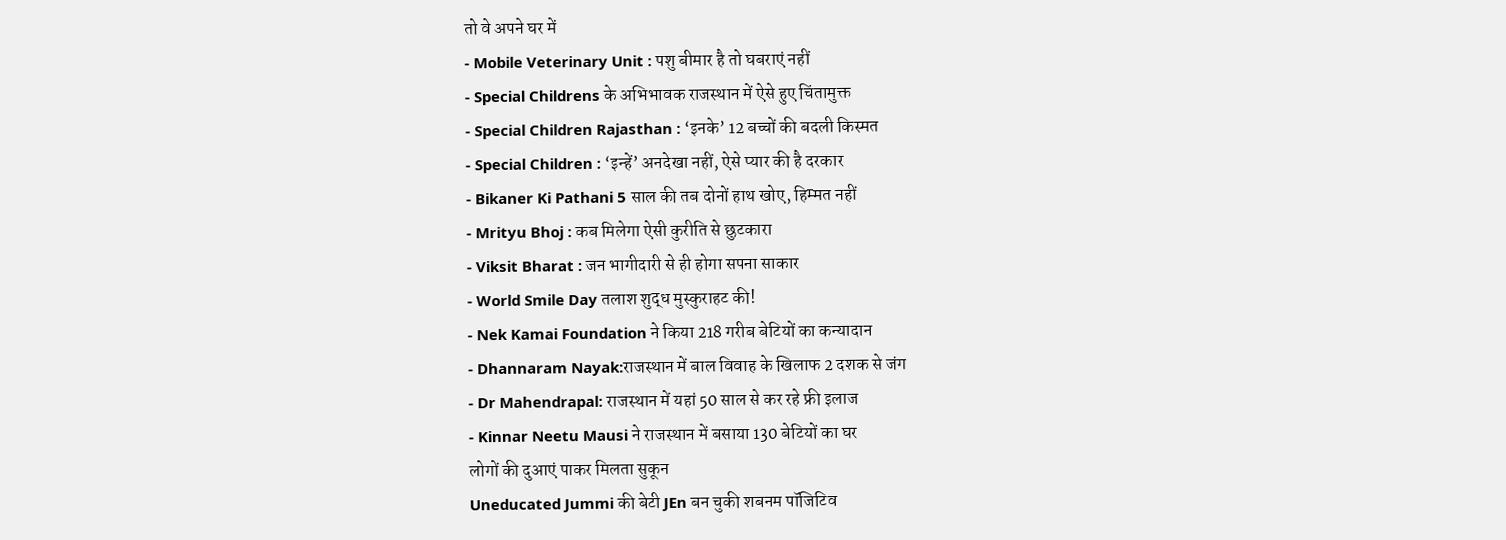तो वे अपने घर में
- Mobile Veterinary Unit : पशु बीमार है तो घबराएं नहीं
- Special Childrens के अभिभावक राजस्थान में ऐसे हुए चिंतामुक्त
- Special Children Rajasthan : ‘इनके’ 12 बच्चों की बदली किस्मत
- Special Children : ‘इन्हें’ अनदेखा नहीं, ऐसे प्यार की है दरकार
- Bikaner Ki Pathani 5 साल की तब दोनों हाथ खोए, हिम्मत नहीं
- Mrityu Bhoj : कब मिलेगा ऐसी कुरीति से छुटकारा
- Viksit Bharat : जन भागीदारी से ही होगा सपना साकार
- World Smile Day तलाश शुद्ध मुस्कुराहट की!
- Nek Kamai Foundation ने किया 218 गरीब बेटियों का कन्यादान
- Dhannaram Nayak:राजस्थान में बाल विवाह के खिलाफ 2 दशक से जंग
- Dr Mahendrapal: राजस्थान में यहां 50 साल से कर रहे फ्री इलाज
- Kinnar Neetu Mausi ने राजस्थान में बसाया 130 बेटियों का घर
लोगों की दुआएं पाकर मिलता सुकून
Uneducated Jummi की बेटी JEn बन चुकी शबनम पॉजिटिव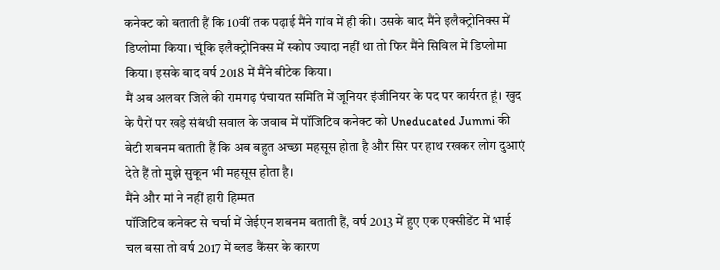कनेक्ट को बताती हैं कि 10वीं तक पढ़ाई मैंने गांव में ही की। उसके बाद मैंने इलैक्ट्रोनिक्स में डिप्लोमा किया। चूंकि इलैक्ट्रोनिक्स में स्कोप ज्यादा नहीं था तो फिर मैंने सिविल में डिप्लोमा किया। इसके बाद वर्ष 2018 में मैंने बीटेक किया।
मैं अब अलवर जिले की रामगढ़ पंचायत समिति में जूनियर इंजीनियर के पद पर कार्यरत हूं। खुद के पैरों पर खड़े संबंधी सवाल के जवाब में पॉजिटिव कनेक्ट को Uneducated Jummi की बेटी शबनम बताती हैं कि अब बहुत अच्छा महसूस होता है और सिर पर हाथ रखकर लोग दुआएं देते हैं तो मुझे सुकून भी महसूस होता है।
मैंने और मां ने नहीं हारी हिम्मत
पॉजिटिव कनेक्ट से चर्चा में जेईएन शबनम बताती हैं, वर्ष 2013 में हुए एक एक्सीडेंट में भाई चल बसा तो वर्ष 2017 में ब्लड कैंसर के कारण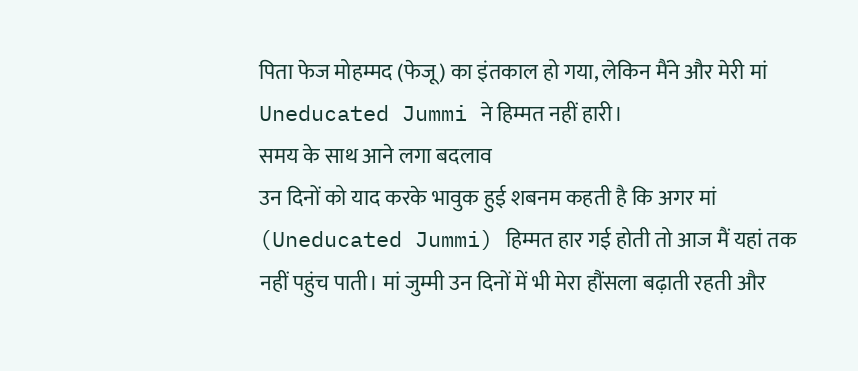पिता फेज मोहम्मद (फेजू) का इंतकाल हो गया, लेकिन मैंने और मेरी मां Uneducated Jummi ने हिम्मत नहीं हारी।
समय के साथ आने लगा बदलाव
उन दिनों को याद करके भावुक हुई शबनम कहती है कि अगर मां (Uneducated Jummi) हिम्मत हार गई होती तो आज मैं यहां तक नहीं पहुंच पाती। मां जुम्मी उन दिनों में भी मेरा हौंसला बढ़ाती रहती और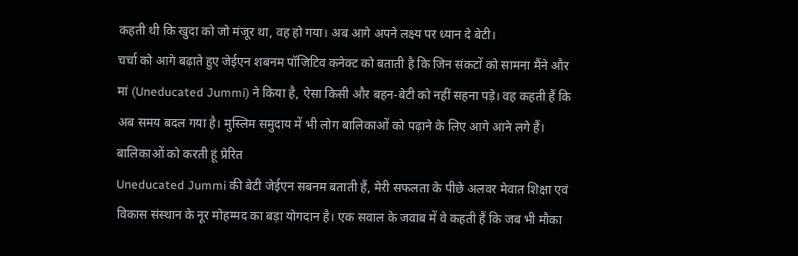कहती थी कि खुदा को जो मंजूर था, वह हो गया। अब आगे अपने लक्ष्य पर ध्यान दे बेटी।
चर्चा को आगे बढ़ाते हुए जेईएन शबनम पॉजिटिव कनेक्ट को बताती है कि जिन संकटों को सामना मैंने और मां (Uneducated Jummi) ने किया है, ऐसा किसी और बहन-बेटी को नहीं सहना पड़े। वह कहती हैं कि अब समय बदल गया है। मुस्लिम समुदाय में भी लोग बालिकाओं को पढ़ाने के लिए आगे आने लगे हैं।
बालिकाओं को करती हूं प्रेरित
Uneducated Jummi की बेटी जेईएन सबनम बताती हैं, मेरी सफलता के पीछे अलवर मेवात शिक्षा एवं विकास संस्थान के नूर मोहम्मद का बड़ा योगदान है। एक सवाल के जवाब में वे कहती हैं कि जब भी मौका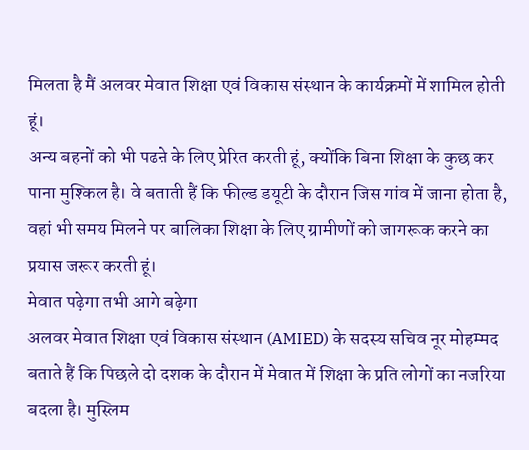मिलता है मैं अलवर मेवात शिक्षा एवं विकास संस्थान के कार्यक्रमों में शामिल होती हूं।
अन्य बहनों को भी पढऩे के लिए प्रेरित करती हूं, क्योंकि बिना शिक्षा के कुछ कर पाना मुश्किल है। वे बताती हैं कि फील्ड डयूटी के दौरान जिस गांव में जाना होता है, वहां भी समय मिलने पर बालिका शिक्षा के लिए ग्रामीणों को जागरूक करने का प्रयास जरूर करती हूं।
मेवात पढ़ेगा तभी आगे बढ़ेगा
अलवर मेवात शिक्षा एवं विकास संस्थान (AMIED) के सदस्य सचिव नूर मोहम्मद बताते हैं कि पिछले दो दशक के दौरान में मेवात में शिक्षा के प्रति लोगों का नजरिया बदला है। मुस्लिम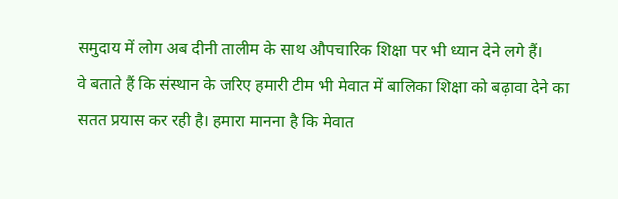समुदाय में लोग अब दीनी तालीम के साथ औपचारिक शिक्षा पर भी ध्यान देने लगे हैं।
वे बताते हैं कि संस्थान के जरिए हमारी टीम भी मेवात में बालिका शिक्षा को बढ़ावा देने का सतत प्रयास कर रही है। हमारा मानना है कि मेवात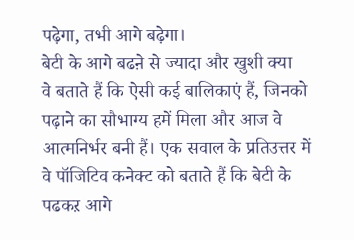पढ़ेगा, तभी आगे बढ़ेगा।
बेटी के आगे बढऩे से ज्यादा और खुशी क्या
वे बताते हैं कि ऐसी कई बालिकाएं हैं, जिनको पढ़ाने का सौभाग्य हमें मिला और आज वे आत्मनिर्भर बनी हैं। एक सवाल के प्रतिउत्तर में वे पॉजिटिव कनेक्ट को बताते हैं कि बेटी के पढकऱ आगे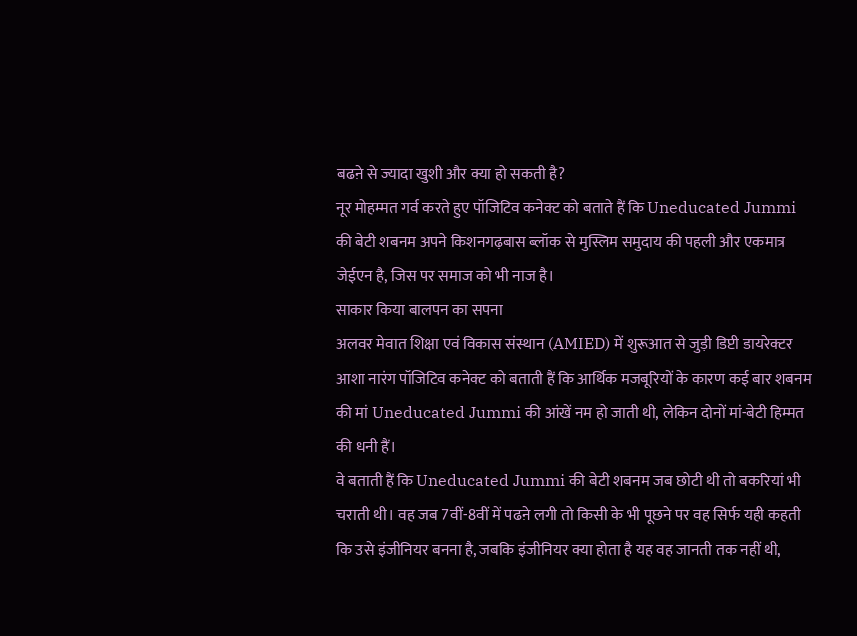बढऩे से ज्यादा खुशी और क्या हो सकती है?
नूर मोहम्मत गर्व करते हुए पॉजिटिव कनेक्ट को बताते हैं कि Uneducated Jummi की बेटी शबनम अपने किशनगढ़बास ब्लॉक से मुस्लिम समुदाय की पहली और एकमात्र जेईएन है, जिस पर समाज को भी नाज है।
साकार किया बालपन का सपना
अलवर मेवात शिक्षा एवं विकास संस्थान (AMIED) में शुरूआत से जुड़ी डिप्टी डायरेक्टर आशा नारंग पॉजिटिव कनेक्ट को बताती हैं कि आर्थिक मजबूरियों के कारण कई बार शबनम की मां Uneducated Jummi की आंखें नम हो जाती थी, लेकिन दोनों मां-बेटी हिम्मत की धनी हैं।
वे बताती हैं कि Uneducated Jummi की बेटी शबनम जब छोटी थी तो बकरियां भी चराती थी। वह जब 7वीं-8वीं में पढऩे लगी तो किसी के भी पूछने पर वह सिर्फ यही कहती कि उसे इंजीनियर बनना है, जबकि इंजीनियर क्या होता है यह वह जानती तक नहीं थी,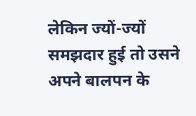लेकिन ज्यों-ज्यों समझदार हुई तो उसने अपने बालपन के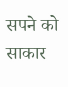सपने को साकार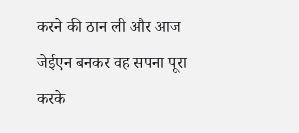करने की ठान ली और आज जेईएन बनकर वह सपना पूरा करके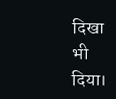दिखा भी दिया।